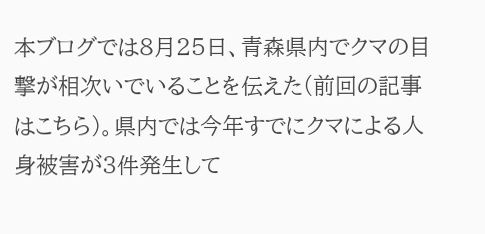本ブログでは8月25日、青森県内でクマの目撃が相次いでいることを伝えた(前回の記事はこちら)。県内では今年すでにクマによる人身被害が3件発生して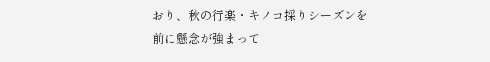おり、秋の行楽・キノコ採りシーズンを前に懸念が強まって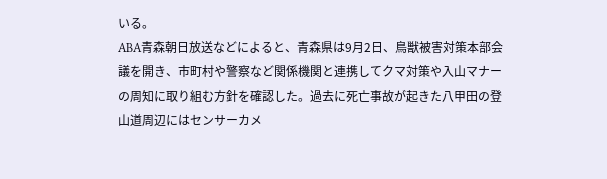いる。
ABA青森朝日放送などによると、青森県は9月2日、鳥獣被害対策本部会議を開き、市町村や警察など関係機関と連携してクマ対策や入山マナーの周知に取り組む方針を確認した。過去に死亡事故が起きた八甲田の登山道周辺にはセンサーカメ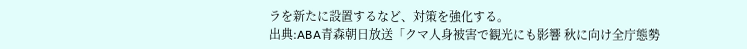ラを新たに設置するなど、対策を強化する。
出典:ABA青森朝日放送「クマ人身被害で観光にも影響 秋に向け全庁態勢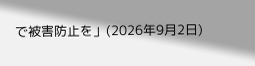で被害防止を」(2026年9月2日)